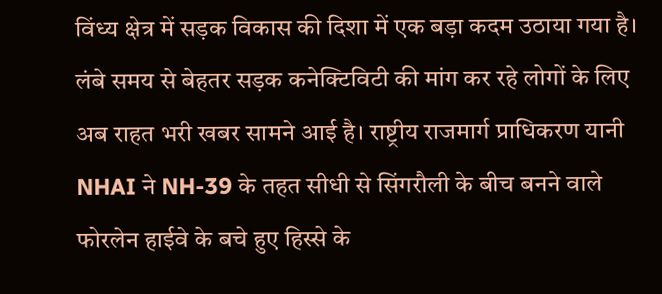विंध्य क्षेत्र में सड़क विकास की दिशा में एक बड़ा कदम उठाया गया है। लंबे समय से बेहतर सड़क कनेक्टिविटी की मांग कर रहे लोगों के लिए अब राहत भरी खबर सामने आई है। राष्ट्रीय राजमार्ग प्राधिकरण यानी NHAI ने NH-39 के तहत सीधी से सिंगरौली के बीच बनने वाले फोरलेन हाईवे के बचे हुए हिस्से के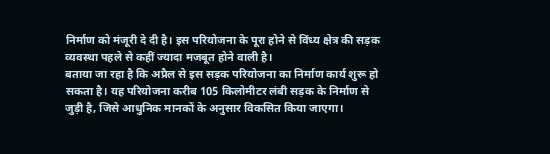निर्माण को मंजूरी दे दी है। इस परियोजना के पूरा होने से विंध्य क्षेत्र की सड़क व्यवस्था पहले से कहीं ज्यादा मजबूत होने वाली है।
बताया जा रहा है कि अप्रैल से इस सड़क परियोजना का निर्माण कार्य शुरू हो सकता है। यह परियोजना करीब 105 किलोमीटर लंबी सड़क के निर्माण से जुड़ी है, जिसे आधुनिक मानकों के अनुसार विकसित किया जाएगा।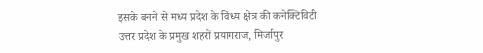इसके बनने से मध्य प्रदेश के विंध्य क्षेत्र की कनेक्टिविटी उत्तर प्रदेश के प्रमुख शहरों प्रयागराज, मिर्जापुर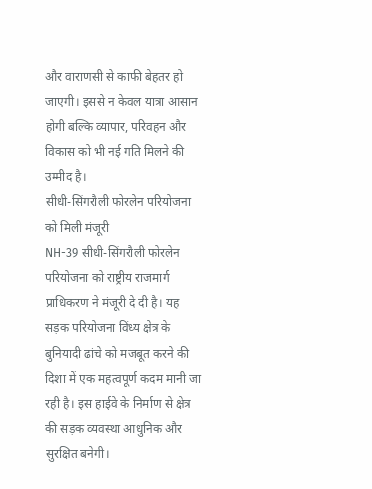और वाराणसी से काफी बेहतर हो जाएगी। इससे न केवल यात्रा आसान होगी बल्कि व्यापार, परिवहन और विकास को भी नई गति मिलने की उम्मीद है।
सीधी-सिंगरौली फोरलेन परियोजना को मिली मंजूरी
NH-39 सीधी-सिंगरौली फोरलेन परियोजना को राष्ट्रीय राजमार्ग प्राधिकरण ने मंजूरी दे दी है। यह सड़क परियोजना विंध्य क्षेत्र के बुनियादी ढांचे को मजबूत करने की दिशा में एक महत्वपूर्ण कदम मानी जा रही है। इस हाईवे के निर्माण से क्षेत्र की सड़क व्यवस्था आधुनिक और सुरक्षित बनेगी।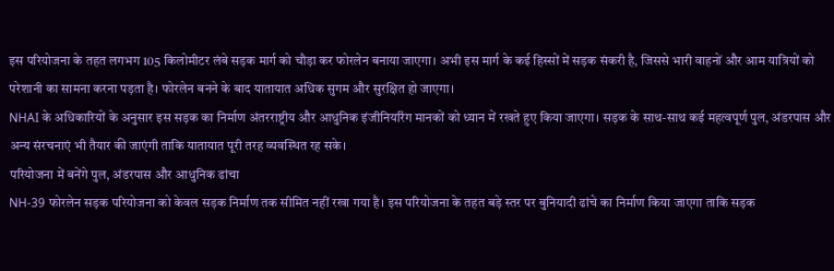इस परियोजना के तहत लगभग 105 किलोमीटर लंबे सड़क मार्ग को चौड़ा कर फोरलेन बनाया जाएगा। अभी इस मार्ग के कई हिस्सों में सड़क संकरी है, जिससे भारी वाहनों और आम यात्रियों को परेशानी का सामना करना पड़ता है। फोरलेन बनने के बाद यातायात अधिक सुगम और सुरक्षित हो जाएगा।
NHAI के अधिकारियों के अनुसार इस सड़क का निर्माण अंतरराष्ट्रीय और आधुनिक इंजीनियरिंग मानकों को ध्यान में रखते हुए किया जाएगा। सड़क के साथ-साथ कई महत्वपूर्ण पुल, अंडरपास और अन्य संरचनाएं भी तैयार की जाएंगी ताकि यातायात पूरी तरह व्यवस्थित रह सके।
परियोजना में बनेंगे पुल, अंडरपास और आधुनिक ढांचा
NH-39 फोरलेन सड़क परियोजना को केवल सड़क निर्माण तक सीमित नहीं रखा गया है। इस परियोजना के तहत बड़े स्तर पर बुनियादी ढांचे का निर्माण किया जाएगा ताकि सड़क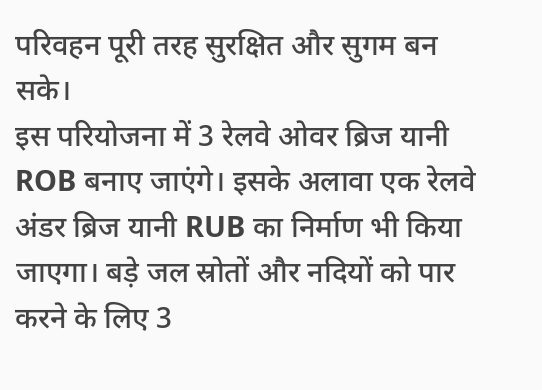परिवहन पूरी तरह सुरक्षित और सुगम बन सके।
इस परियोजना में 3 रेलवे ओवर ब्रिज यानी ROB बनाए जाएंगे। इसके अलावा एक रेलवे अंडर ब्रिज यानी RUB का निर्माण भी किया जाएगा। बड़े जल स्रोतों और नदियों को पार करने के लिए 3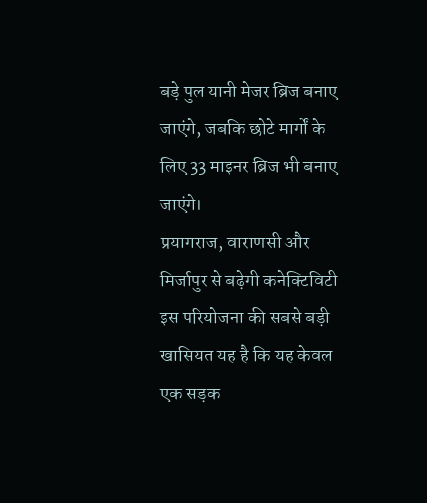बड़े पुल यानी मेजर ब्रिज बनाए जाएंगे, जबकि छोटे मार्गों के लिए 33 माइनर ब्रिज भी बनाए जाएंगे।
प्रयागराज, वाराणसी और मिर्जापुर से बढ़ेगी कनेक्टिविटी
इस परियोजना की सबसे बड़ी खासियत यह है कि यह केवल एक सड़क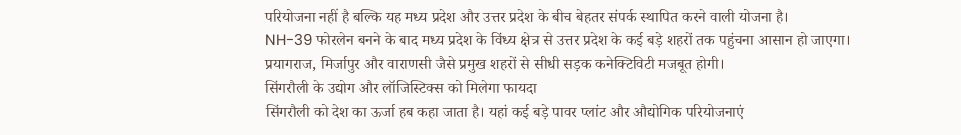परियोजना नहीं है बल्कि यह मध्य प्रदेश और उत्तर प्रदेश के बीच बेहतर संपर्क स्थापित करने वाली योजना है।
NH-39 फोरलेन बनने के बाद मध्य प्रदेश के विंध्य क्षेत्र से उत्तर प्रदेश के कई बड़े शहरों तक पहुंचना आसान हो जाएगा। प्रयागराज, मिर्जापुर और वाराणसी जैसे प्रमुख शहरों से सीधी सड़क कनेक्टिविटी मजबूत होगी।
सिंगरौली के उद्योग और लॉजिस्टिक्स को मिलेगा फायदा
सिंगरौली को देश का ऊर्जा हब कहा जाता है। यहां कई बड़े पावर प्लांट और औद्योगिक परियोजनाएं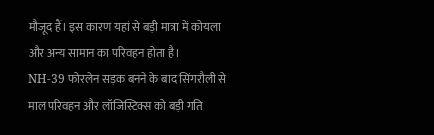मौजूद हैं। इस कारण यहां से बड़ी मात्रा में कोयला और अन्य सामान का परिवहन होता है।
NH-39 फोरलेन सड़क बनने के बाद सिंगरौली से माल परिवहन और लॉजिस्टिक्स को बड़ी गति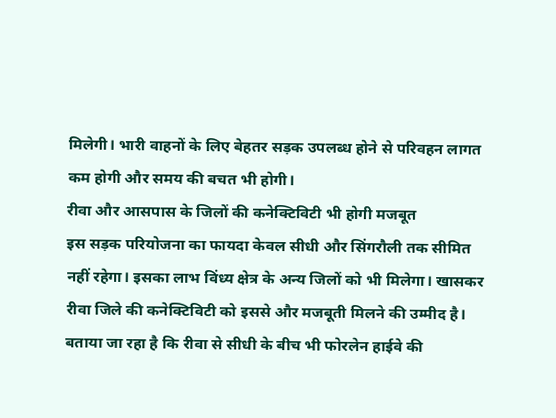मिलेगी। भारी वाहनों के लिए बेहतर सड़क उपलब्ध होने से परिवहन लागत कम होगी और समय की बचत भी होगी।
रीवा और आसपास के जिलों की कनेक्टिविटी भी होगी मजबूत
इस सड़क परियोजना का फायदा केवल सीधी और सिंगरौली तक सीमित नहीं रहेगा। इसका लाभ विंध्य क्षेत्र के अन्य जिलों को भी मिलेगा। खासकर रीवा जिले की कनेक्टिविटी को इससे और मजबूती मिलने की उम्मीद है।
बताया जा रहा है कि रीवा से सीधी के बीच भी फोरलेन हाईवे की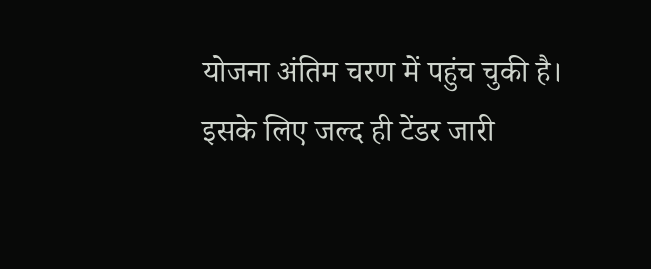योजना अंतिम चरण में पहुंच चुकी है। इसके लिए जल्द ही टेंडर जारी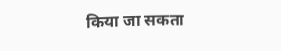किया जा सकता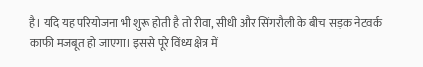है। यदि यह परियोजना भी शुरू होती है तो रीवा, सीधी और सिंगरौली के बीच सड़क नेटवर्क काफी मजबूत हो जाएगा। इससे पूरे विंध्य क्षेत्र में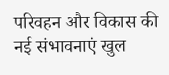परिवहन और विकास की नई संभावनाएं खुल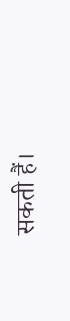सकती हैं।